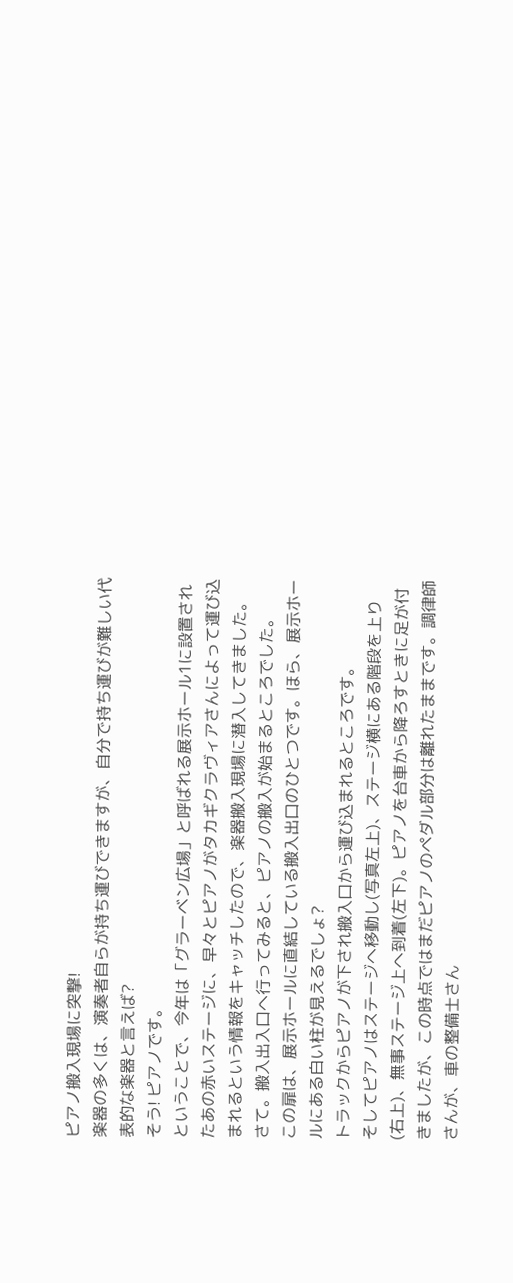ピアノ搬入現場に突撃!
楽器の多くは、演奏者自らが持ち運びできますが、自分で持ち運びが難しい代表的な楽器と言えば?
そう! ピアノです。
ということで、今年は「グラーベン広場」と呼ばれる展示ホール1に設置されたあの赤いステージに、早々とピアノがタカギクラヴィアさんによって運び込まれるという情報をキャッチしたので、楽器搬入現場に潜入してきました。
さて。搬入出入口へ行ってみると、ピアノの搬入が始まるところでした。
この扉は、展示ホールに直結している搬入出口のひとつです。ほら、展示ホールにある白い柱が見えるでしょ?
トラックからピアノが下され搬入口から運び込まれるところです。
そしてピアノはステージへ移動し(写真左上)、ステージ横にある階段を上り(右上)、無事ステージ上へ到着(左下)。ピアノを台車から降ろすときに足が付きましたが、この時点ではまだピアノのペダル部分は離れたままです。調律師さんが、車の整備士さん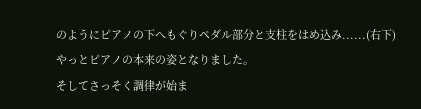のようにピアノの下へもぐりペダル部分と支柱をはめ込み......(右下)
やっとピアノの本来の姿となりました。
そしてさっそく調律が始ま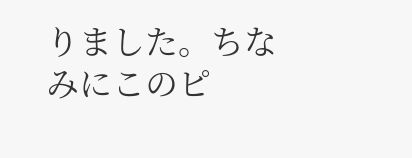りました。ちなみにこのピ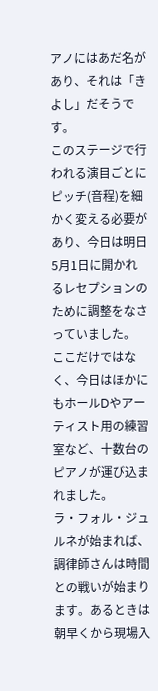アノにはあだ名があり、それは「きよし」だそうです。
このステージで行われる演目ごとにピッチ(音程)を細かく変える必要があり、今日は明日5月1日に開かれるレセプションのために調整をなさっていました。
ここだけではなく、今日はほかにもホールDやアーティスト用の練習室など、十数台のピアノが運び込まれました。
ラ・フォル・ジュルネが始まれば、調律師さんは時間との戦いが始まります。あるときは朝早くから現場入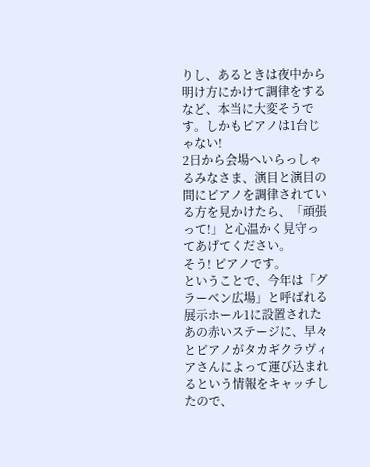りし、あるときは夜中から明け方にかけて調律をするなど、本当に大変そうです。しかもピアノは1台じゃない!
2日から会場へいらっしゃるみなさま、演目と演目の間にピアノを調律されている方を見かけたら、「頑張って!」と心温かく見守ってあげてください。
そう! ピアノです。
ということで、今年は「グラーベン広場」と呼ばれる展示ホール1に設置されたあの赤いステージに、早々とピアノがタカギクラヴィアさんによって運び込まれるという情報をキャッチしたので、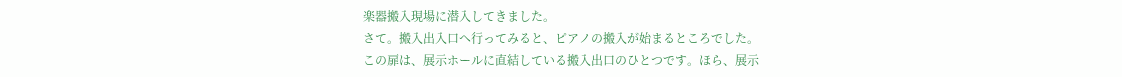楽器搬入現場に潜入してきました。
さて。搬入出入口へ行ってみると、ピアノの搬入が始まるところでした。
この扉は、展示ホールに直結している搬入出口のひとつです。ほら、展示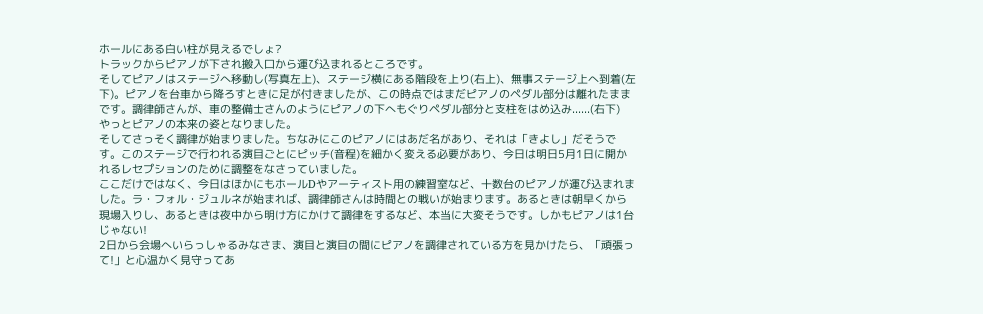ホールにある白い柱が見えるでしょ?
トラックからピアノが下され搬入口から運び込まれるところです。
そしてピアノはステージへ移動し(写真左上)、ステージ横にある階段を上り(右上)、無事ステージ上へ到着(左下)。ピアノを台車から降ろすときに足が付きましたが、この時点ではまだピアノのペダル部分は離れたままです。調律師さんが、車の整備士さんのようにピアノの下へもぐりペダル部分と支柱をはめ込み......(右下)
やっとピアノの本来の姿となりました。
そしてさっそく調律が始まりました。ちなみにこのピアノにはあだ名があり、それは「きよし」だそうです。このステージで行われる演目ごとにピッチ(音程)を細かく変える必要があり、今日は明日5月1日に開かれるレセプションのために調整をなさっていました。
ここだけではなく、今日はほかにもホールDやアーティスト用の練習室など、十数台のピアノが運び込まれました。ラ・フォル・ジュルネが始まれば、調律師さんは時間との戦いが始まります。あるときは朝早くから現場入りし、あるときは夜中から明け方にかけて調律をするなど、本当に大変そうです。しかもピアノは1台じゃない!
2日から会場へいらっしゃるみなさま、演目と演目の間にピアノを調律されている方を見かけたら、「頑張って!」と心温かく見守ってあ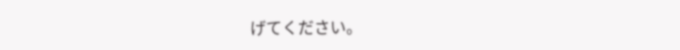げてください。